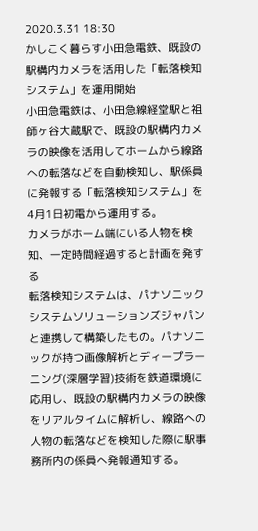2020.3.31 18:30
かしこく暮らす小田急電鉄、既設の駅構内カメラを活用した「転落検知システム」を運用開始
小田急電鉄は、小田急線経堂駅と祖師ヶ谷大蔵駅で、既設の駅構内カメラの映像を活用してホームから線路への転落などを自動検知し、駅係員に発報する「転落検知システム」を4月1日初電から運用する。
カメラがホーム端にいる人物を検知、一定時間経過すると計画を発する
転落検知システムは、パナソニックシステムソリューションズジャパンと連携して構築したもの。パナソニックが持つ画像解析とディープラーニング(深層学習)技術を鉄道環境に応用し、既設の駅構内カメラの映像をリアルタイムに解析し、線路への人物の転落などを検知した際に駅事務所内の係員へ発報通知する。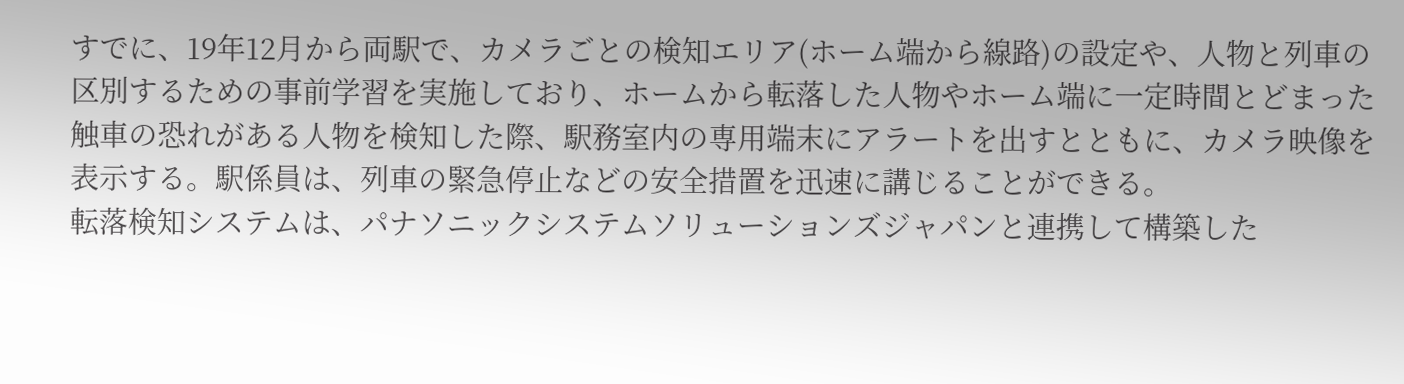すでに、19年12月から両駅で、カメラごとの検知エリア(ホーム端から線路)の設定や、人物と列車の区別するための事前学習を実施しており、ホームから転落した人物やホーム端に一定時間とどまった触車の恐れがある人物を検知した際、駅務室内の専用端末にアラートを出すとともに、カメラ映像を表示する。駅係員は、列車の緊急停止などの安全措置を迅速に講じることができる。
転落検知システムは、パナソニックシステムソリューションズジャパンと連携して構築した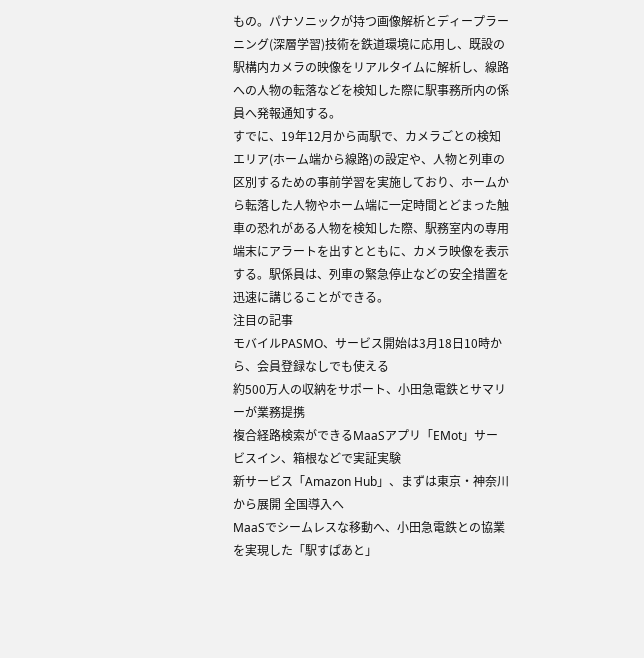もの。パナソニックが持つ画像解析とディープラーニング(深層学習)技術を鉄道環境に応用し、既設の駅構内カメラの映像をリアルタイムに解析し、線路への人物の転落などを検知した際に駅事務所内の係員へ発報通知する。
すでに、19年12月から両駅で、カメラごとの検知エリア(ホーム端から線路)の設定や、人物と列車の区別するための事前学習を実施しており、ホームから転落した人物やホーム端に一定時間とどまった触車の恐れがある人物を検知した際、駅務室内の専用端末にアラートを出すとともに、カメラ映像を表示する。駅係員は、列車の緊急停止などの安全措置を迅速に講じることができる。
注目の記事
モバイルPASMO、サービス開始は3月18日10時から、会員登録なしでも使える
約500万人の収納をサポート、小田急電鉄とサマリーが業務提携
複合経路検索ができるMaaSアプリ「EMot」サービスイン、箱根などで実証実験
新サービス「Amazon Hub」、まずは東京・神奈川から展開 全国導入へ
MaaSでシームレスな移動へ、小田急電鉄との協業を実現した「駅すぱあと」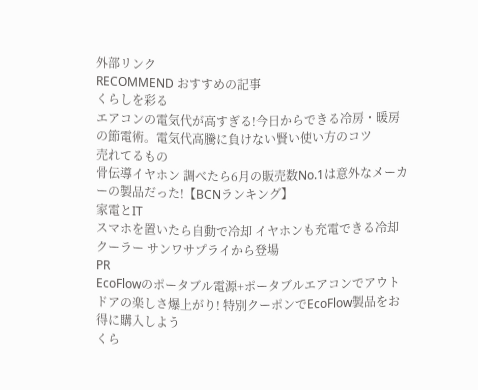外部リンク
RECOMMEND おすすめの記事
くらしを彩る
エアコンの電気代が高すぎる!今日からできる冷房・暖房の節電術。電気代高騰に負けない賢い使い方のコツ
売れてるもの
骨伝導イヤホン 調べたら6月の販売数No.1は意外なメーカーの製品だった!【BCNランキング】
家電とIT
スマホを置いたら自動で冷却 イヤホンも充電できる冷却クーラー サンワサプライから登場
PR
EcoFlowのポータブル電源+ポータブルエアコンでアウトドアの楽しさ爆上がり! 特別クーポンでEcoFlow製品をお得に購入しよう
くら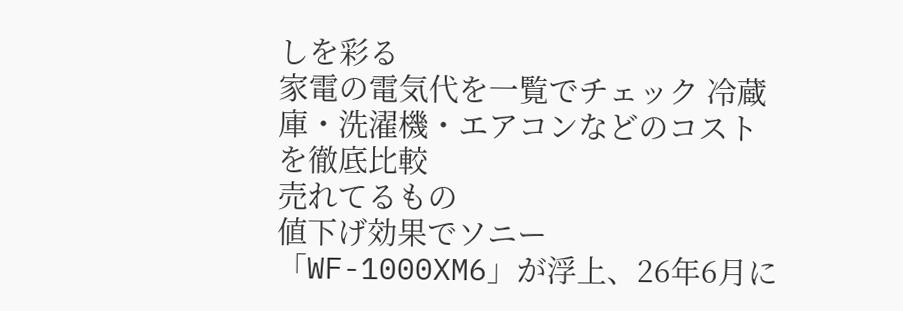しを彩る
家電の電気代を一覧でチェック 冷蔵庫・洗濯機・エアコンなどのコストを徹底比較
売れてるもの
値下げ効果でソニー「WF-1000XM6」が浮上、26年6月に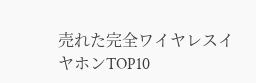売れた完全ワイヤレスイヤホンTOP10